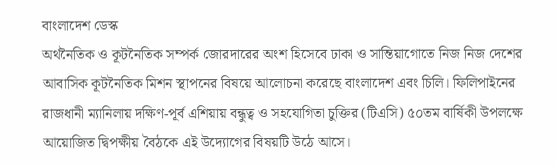বাংলাদেশ ডেস্ক
অর্থনৈতিক ও কূটনৈতিক সম্পর্ক জোরদারের অংশ হিসেবে ঢাকা ও সান্তিয়াগোতে নিজ নিজ দেশের আবাসিক কূটনৈতিক মিশন স্থাপনের বিষয়ে আলোচনা করেছে বাংলাদেশ এবং চিলি। ফিলিপাইনের রাজধানী ম্যানিলায় দক্ষিণ-পূর্ব এশিয়ায় বন্ধুত্ব ও সহযোগিতা চুক্তির (টিএসি) ৫০তম বার্ষিকী উপলক্ষে আয়োজিত দ্বিপক্ষীয় বৈঠকে এই উদ্যোগের বিষয়টি উঠে আসে।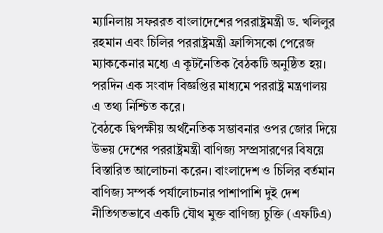ম্যানিলায় সফররত বাংলাদেশের পররাষ্ট্রমন্ত্রী ড. খলিলুর রহমান এবং চিলির পররাষ্ট্রমন্ত্রী ফ্রান্সিসকো পেরেজ ম্যাককেনার মধ্যে এ কূটনৈতিক বৈঠকটি অনুষ্ঠিত হয়। পরদিন এক সংবাদ বিজ্ঞপ্তির মাধ্যমে পররাষ্ট্র মন্ত্রণালয় এ তথ্য নিশ্চিত করে।
বৈঠকে দ্বিপক্ষীয় অর্থনৈতিক সম্ভাবনার ওপর জোর দিয়ে উভয় দেশের পররাষ্ট্রমন্ত্রী বাণিজ্য সম্প্রসারণের বিষয়ে বিস্তারিত আলোচনা করেন। বাংলাদেশ ও চিলির বর্তমান বাণিজ্য সম্পর্ক পর্যালোচনার পাশাপাশি দুই দেশ নীতিগতভাবে একটি যৌথ মুক্ত বাণিজ্য চুক্তি (এফটিএ)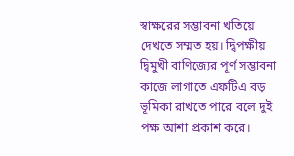স্বাক্ষরের সম্ভাবনা খতিয়ে দেখতে সম্মত হয়। দ্বিপক্ষীয় দ্বিমুখী বাণিজ্যের পূর্ণ সম্ভাবনা কাজে লাগাতে এফটিএ বড় ভূমিকা রাখতে পারে বলে দুই পক্ষ আশা প্রকাশ করে।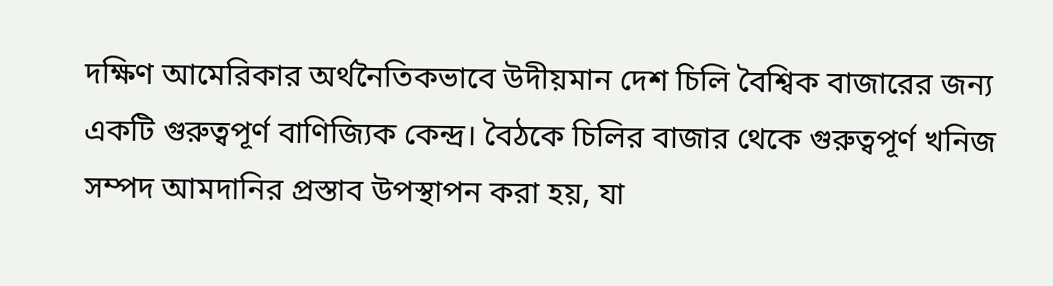দক্ষিণ আমেরিকার অর্থনৈতিকভাবে উদীয়মান দেশ চিলি বৈশ্বিক বাজারের জন্য একটি গুরুত্বপূর্ণ বাণিজ্যিক কেন্দ্র। বৈঠকে চিলির বাজার থেকে গুরুত্বপূর্ণ খনিজ সম্পদ আমদানির প্রস্তাব উপস্থাপন করা হয়, যা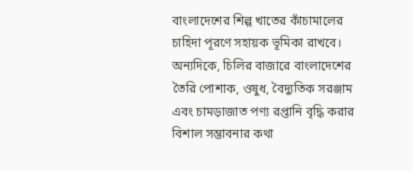বাংলাদেশের শিল্প খাতের কাঁচামালের চাহিদা পূরণে সহায়ক ভূমিকা রাখবে। অন্যদিকে, চিলির বাজারে বাংলাদেশের তৈরি পোশাক, ওষুধ, বৈদ্যুতিক সরঞ্জাম এবং চামড়াজাত পণ্য রপ্তানি বৃদ্ধি করার বিশাল সম্ভাবনার কথা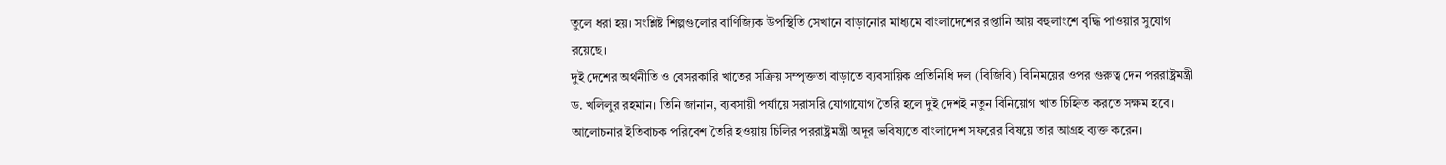তুলে ধরা হয়। সংশ্লিষ্ট শিল্পগুলোর বাণিজ্যিক উপস্থিতি সেখানে বাড়ানোর মাধ্যমে বাংলাদেশের রপ্তানি আয় বহুলাংশে বৃদ্ধি পাওয়ার সুযোগ রয়েছে।
দুই দেশের অর্থনীতি ও বেসরকারি খাতের সক্রিয় সম্পৃক্ততা বাড়াতে ব্যবসায়িক প্রতিনিধি দল (বিজিবি) বিনিময়ের ওপর গুরুত্ব দেন পররাষ্ট্রমন্ত্রী ড. খলিলুর রহমান। তিনি জানান, ব্যবসায়ী পর্যায়ে সরাসরি যোগাযোগ তৈরি হলে দুই দেশই নতুন বিনিয়োগ খাত চিহ্নিত করতে সক্ষম হবে। আলোচনার ইতিবাচক পরিবেশ তৈরি হওয়ায় চিলির পররাষ্ট্রমন্ত্রী অদূর ভবিষ্যতে বাংলাদেশ সফরের বিষয়ে তার আগ্রহ ব্যক্ত করেন।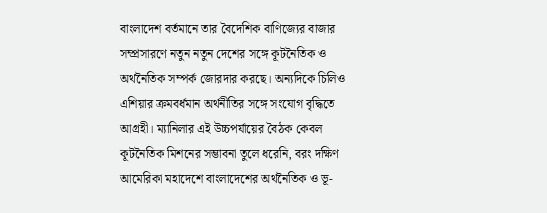বাংলাদেশ বর্তমানে তার বৈদেশিক বাণিজ্যের বাজার সম্প্রসারণে নতুন নতুন দেশের সঙ্গে কূটনৈতিক ও অর্থনৈতিক সম্পর্ক জোরদার করছে। অন্যদিকে চিলিও এশিয়ার ক্রমবর্ধমান অর্থনীতির সঙ্গে সংযোগ বৃদ্ধিতে আগ্রহী। ম্যানিলার এই উচ্চপর্যায়ের বৈঠক কেবল কূটনৈতিক মিশনের সম্ভাবনা তুলে ধরেনি, বরং দক্ষিণ আমেরিকা মহাদেশে বাংলাদেশের অর্থনৈতিক ও ভূ-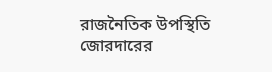রাজনৈতিক উপস্থিতি জোরদারের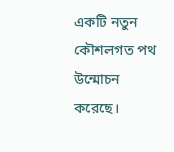একটি নতুন কৌশলগত পথ উন্মোচন করেছে।